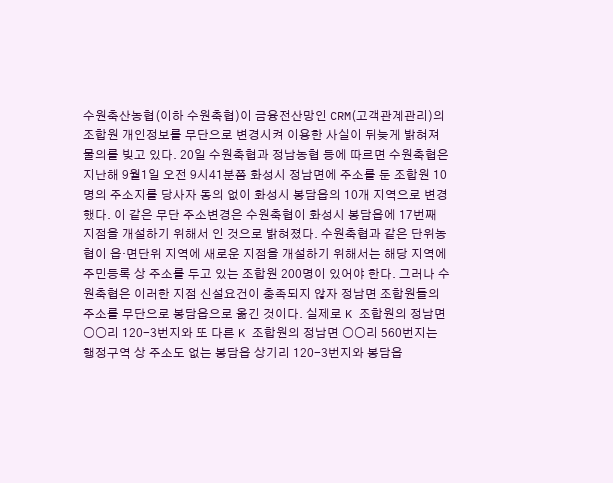수원축산농협(이하 수원축협)이 금융전산망인 CRM(고객관계관리)의 조합원 개인정보를 무단으로 변경시켜 이용한 사실이 뒤늦게 밝혀져 물의를 빚고 있다. 20일 수원축협과 정남농협 등에 따르면 수원축협은 지난해 9월1일 오전 9시41분쯤 화성시 정남면에 주소를 둔 조합원 10명의 주소지를 당사자 동의 없이 화성시 봉담읍의 10개 지역으로 변경했다. 이 같은 무단 주소변경은 수원축협이 화성시 봉담읍에 17번째 지점을 개설하기 위해서 인 것으로 밝혀졌다. 수원축협과 같은 단위농협이 읍·면단위 지역에 새로운 지점을 개설하기 위해서는 해당 지역에 주민등록 상 주소를 두고 있는 조합원 200명이 있어야 한다. 그러나 수원축협은 이러한 지점 신설요건이 충족되지 않자 정남면 조합원들의 주소를 무단으로 봉담읍으로 옮긴 것이다. 실제로 K 조합원의 정남면 ○○리 120-3번지와 또 다른 K 조합원의 정남면 ○○리 560번지는 행정구역 상 주소도 없는 봉담읍 상기리 120-3번지와 봉담읍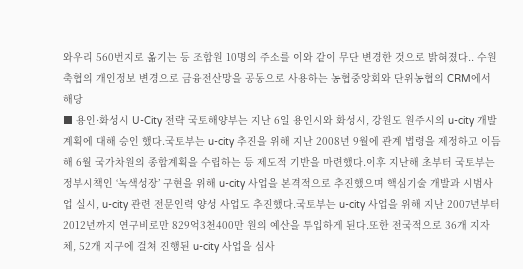와우리 560번지로 옮기는 등 조합원 10명의 주소를 이와 같이 무단 변경한 것으로 밝혀졌다.. 수원축협의 개인정보 변경으로 금융전산망을 공동으로 사용하는 농협중앙회와 단위농협의 CRM에서 해당
■ 용인·화성시 U-City 전략 국토해양부는 지난 6일 용인시와 화성시, 강원도 원주시의 u-city 개발계획에 대해 승인 했다.국토부는 u-city 추진을 위해 지난 2008년 9월에 관계 법령을 제정하고 이듬해 6월 국가차원의 종합계획을 수립하는 등 제도적 기반을 마련했다.이후 지난해 초부터 국토부는 정부시책인 ‘녹색성장’ 구현을 위해 u-city 사업을 본격적으로 추진했으며 핵심기술 개발과 시범사업 실시, u-city 관련 전문인력 양성 사업도 추진했다.국토부는 u-city 사업을 위해 지난 2007년부터 2012년까지 연구비로만 829억3천400만 원의 예산을 투입하게 된다.또한 전국적으로 36개 지자체, 52개 지구에 걸쳐 진행된 u-city 사업을 심사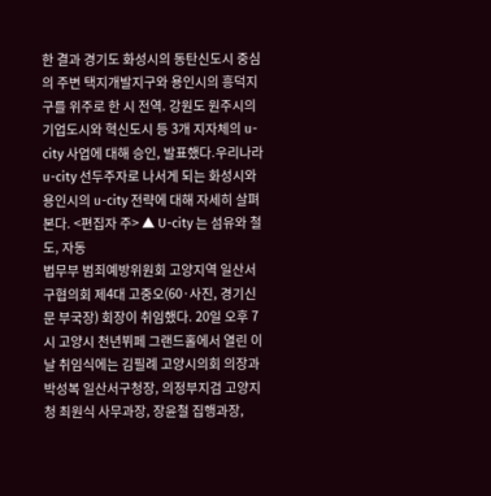한 결과 경기도 화성시의 동탄신도시 중심의 주변 택지개발지구와 용인시의 흥덕지구를 위주로 한 시 전역. 강원도 원주시의 기업도시와 혁신도시 등 3개 지자체의 u-city 사업에 대해 승인, 발표했다.우리나라 u-city 선두주자로 나서게 되는 화성시와 용인시의 u-city 전략에 대해 자세히 살펴본다. <편집자 주> ▲ U-city 는 섬유와 철도, 자동
법무부 범죄예방위원회 고양지역 일산서구협의회 제4대 고중오(60·사진, 경기신문 부국장) 회장이 취임했다. 20일 오후 7시 고양시 천년뷔페 그랜드홀에서 열린 이날 취임식에는 김필례 고양시의회 의장과 박성복 일산서구청장, 의정부지검 고양지청 최원식 사무과장, 장윤철 집행과장,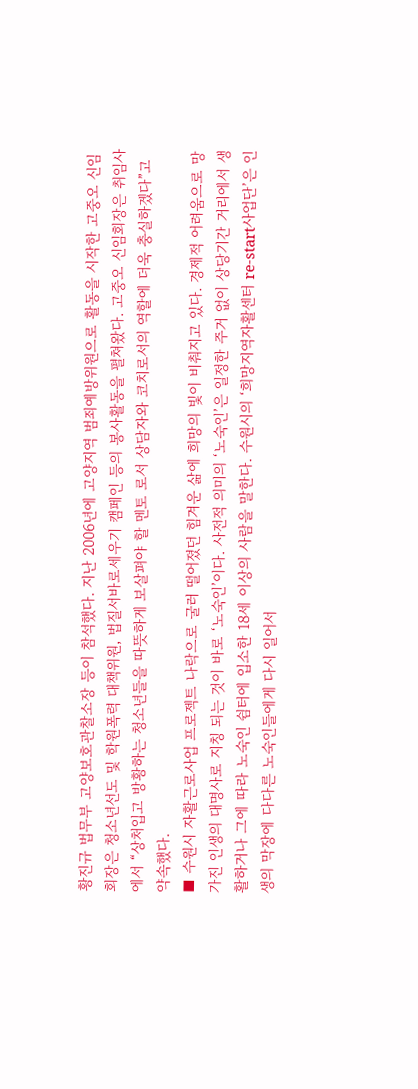황진규 법무부 고양보호관찰소장 등이 참석했다. 지난 2006년에 고양지역 범죄예방위원으로 활동을 시작한 고중오 신임회장은 청소년선도 및 학원폭력 대책위원, 법질서바로세우기 캠페인 등의 봉사활동을 펼쳐왔다. 고중오 신임회장은 취임사에서 “상처입고 방황하는 청소년들을 따뜻하게 보살펴야 할 멘토 로서 상담자와 코치로서의 역할에 더욱 충실하겠다”고 약속했다.
■ 수원시 자활근로사업 프로젝트 나락으로 굴러 떨어졌던 힘겨운 삶에 희망의 빛이 비춰지고 있다. 경제적 어려움으로 망가진 인생의 대명사로 지칭 되는 것이 바로 ‘노숙인’이다. 사전적 의미의 ‘노숙인’은 일정한 주거 없이 상당기간 거리에서 생활하거나 그에 따라 노숙인 쉼터에 입소한 18세 이상의 사람을 말한다. 수원시의 ‘희망지역자활센터 re-start사업단’은 인생의 막장에 다다른 노숙인들에게 다시 일어서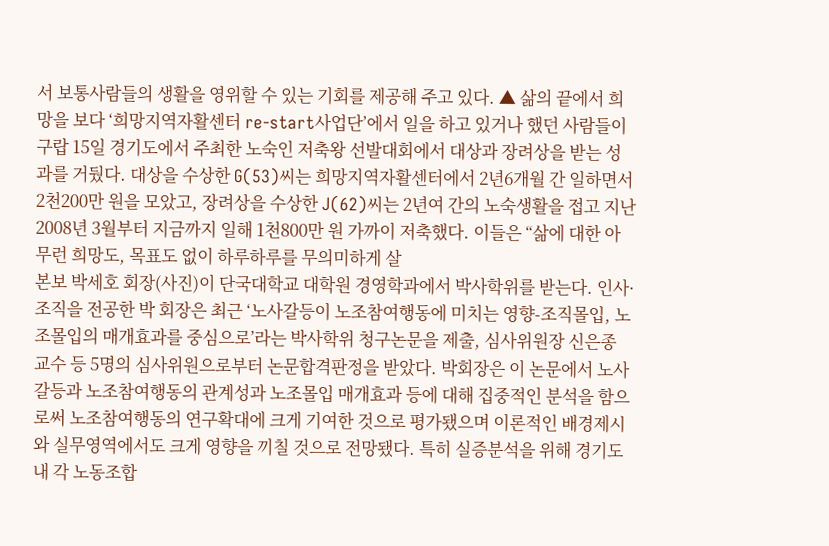서 보통사람들의 생활을 영위할 수 있는 기회를 제공해 주고 있다. ▲ 삶의 끝에서 희망을 보다 ‘희망지역자활센터 re-start사업단’에서 일을 하고 있거나 했던 사람들이 구랍 15일 경기도에서 주최한 노숙인 저축왕 선발대회에서 대상과 장려상을 받는 성과를 거뒀다. 대상을 수상한 G(53)씨는 희망지역자활센터에서 2년6개월 간 일하면서 2천200만 원을 모았고, 장려상을 수상한 J(62)씨는 2년여 간의 노숙생활을 접고 지난 2008년 3월부터 지금까지 일해 1천800만 원 가까이 저축했다. 이들은 “삶에 대한 아무런 희망도, 목표도 없이 하루하루를 무의미하게 살
본보 박세호 회장(사진)이 단국대학교 대학원 경영학과에서 박사학위를 받는다. 인사·조직을 전공한 박 회장은 최근 ‘노사갈등이 노조참여행동에 미치는 영향-조직몰입, 노조몰입의 매개효과를 중심으로’라는 박사학위 청구논문을 제출, 심사위원장 신은종 교수 등 5명의 심사위원으로부터 논문합격판정을 받았다. 박회장은 이 논문에서 노사갈등과 노조참여행동의 관계성과 노조몰입 매개효과 등에 대해 집중적인 분석을 함으로써 노조참여행동의 연구확대에 크게 기여한 것으로 평가됐으며 이론적인 배경제시와 실무영역에서도 크게 영향을 끼칠 것으로 전망됐다. 특히 실증분석을 위해 경기도내 각 노동조합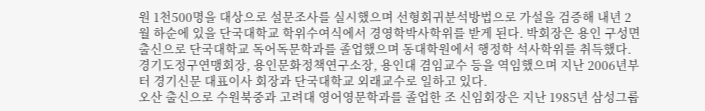원 1천500명을 대상으로 설문조사를 실시했으며 선형회귀분석방법으로 가설을 검증해 내년 2월 하순에 있을 단국대학교 학위수여식에서 경영학박사학위를 받게 된다. 박회장은 용인 구성면 출신으로 단국대학교 독어독문학과를 졸업했으며 동대학원에서 행정학 석사학위를 취득했다. 경기도정구연맹회장, 용인문화정책연구소장, 용인대 겸임교수 등을 역임했으며 지난 2006년부터 경기신문 대표이사 회장과 단국대학교 외래교수로 일하고 있다.
오산 출신으로 수원북중과 고려대 영어영문학과를 졸업한 조 신임회장은 지난 1985년 삼성그룹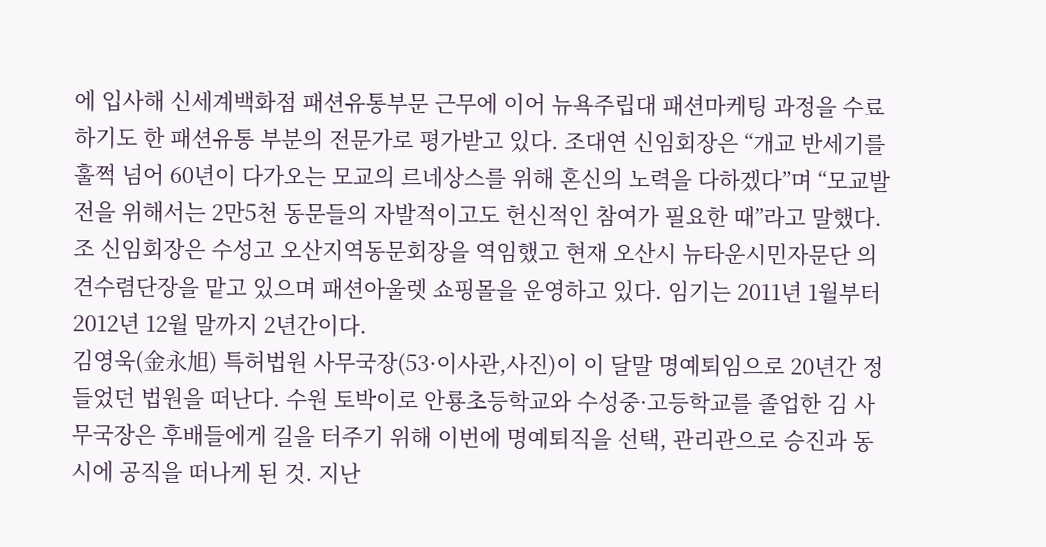에 입사해 신세계백화점 패션유통부문 근무에 이어 뉴욕주립대 패션마케팅 과정을 수료하기도 한 패션유통 부분의 전문가로 평가받고 있다. 조대연 신임회장은 “개교 반세기를 훌쩍 넘어 60년이 다가오는 모교의 르네상스를 위해 혼신의 노력을 다하겠다”며 “모교발전을 위해서는 2만5천 동문들의 자발적이고도 헌신적인 참여가 필요한 때”라고 말했다. 조 신임회장은 수성고 오산지역동문회장을 역임했고 현재 오산시 뉴타운시민자문단 의견수렴단장을 맡고 있으며 패션아울렛 쇼핑몰을 운영하고 있다. 임기는 2011년 1월부터 2012년 12월 말까지 2년간이다.
김영욱(金永旭) 특허법원 사무국장(53·이사관,사진)이 이 달말 명예퇴임으로 20년간 정들었던 법원을 떠난다. 수원 토박이로 안룡초등학교와 수성중·고등학교를 졸업한 김 사무국장은 후배들에게 길을 터주기 위해 이번에 명예퇴직을 선택, 관리관으로 승진과 동시에 공직을 떠나게 된 것. 지난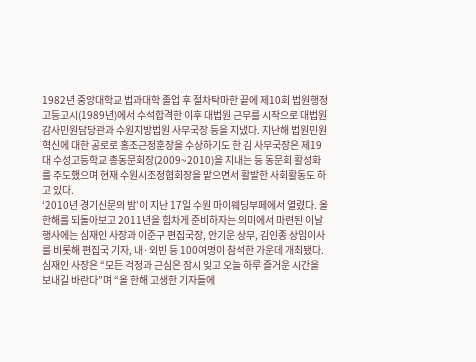1982년 중앙대학교 법과대학 졸업 후 절차탁마한 끝에 제10회 법원행정고등고시(1989년)에서 수석합격한 이후 대법원 근무를 시작으로 대법원 감사민원담당관과 수원지방법원 사무국장 등을 지냈다. 지난해 법원민원 혁신에 대한 공로로 홍조근정훈장을 수상하기도 한 김 사무국장은 제19대 수성고등학교 총동문회장(2009~2010)을 지내는 등 동문회 활성화를 주도했으며 현재 수원시조정협회장을 맡으면서 활발한 사회활동도 하고 있다.
‘2010년 경기신문의 밤’이 지난 17일 수원 마이웨딩부페에서 열렸다. 올 한해를 되돌아보고 2011년을 힘차게 준비하자는 의미에서 마련된 이날 행사에는 심재인 사장과 이준구 편집국장, 안기운 상무, 김인종 상임이사를 비롯해 편집국 기자, 내·외빈 등 100여명이 참석한 가운데 개최됐다. 심재인 사장은 “모든 걱정과 근심은 잠시 잊고 오늘 하루 즐거운 시간을 보내길 바란다”며 “올 한해 고생한 기자들에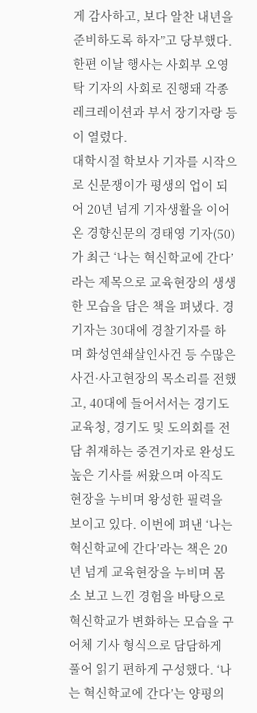게 감사하고, 보다 알찬 내년을 준비하도록 하자”고 당부했다. 한편 이날 행사는 사회부 오영탁 기자의 사회로 진행돼 각종 레크레이션과 부서 장기자랑 등이 열렸다.
대학시절 학보사 기자를 시작으로 신문쟁이가 평생의 업이 되어 20년 넘게 기자생활을 이어온 경향신문의 경태영 기자(50)가 최근 ‘나는 혁신학교에 간다’라는 제목으로 교육현장의 생생한 모습을 담은 책을 펴냈다. 경 기자는 30대에 경찰기자를 하며 화성연쇄살인사건 등 수많은 사건·사고현장의 목소리를 전했고, 40대에 들어서서는 경기도교육청, 경기도 및 도의회를 전담 취재하는 중견기자로 완성도 높은 기사를 써왔으며 아직도 현장을 누비며 왕성한 필력을 보이고 있다. 이번에 펴낸 ‘나는 혁신학교에 간다’라는 책은 20년 넘게 교육현장을 누비며 몸소 보고 느낀 경험을 바탕으로 혁신학교가 변화하는 모습을 구어체 기사 형식으로 담담하게 풀어 읽기 편하게 구성했다. ‘나는 혁신학교에 간다’는 양평의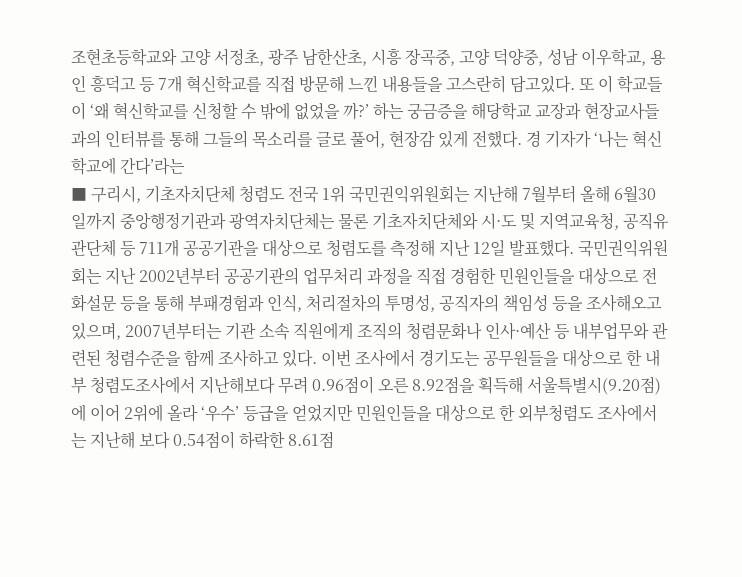조현초등학교와 고양 서정초, 광주 남한산초, 시흥 장곡중, 고양 덕양중, 성남 이우학교, 용인 흥덕고 등 7개 혁신학교를 직접 방문해 느낀 내용들을 고스란히 담고있다. 또 이 학교들이 ‘왜 혁신학교를 신청할 수 밖에 없었을 까?’ 하는 궁금증을 해당학교 교장과 현장교사들과의 인터뷰를 통해 그들의 목소리를 글로 풀어, 현장감 있게 전했다. 경 기자가 ‘나는 혁신학교에 간다’라는
■ 구리시, 기초자치단체 청렴도 전국 1위 국민권익위원회는 지난해 7월부터 올해 6월30일까지 중앙행정기관과 광역자치단체는 물론 기초자치단체와 시·도 및 지역교육청, 공직유관단체 등 711개 공공기관을 대상으로 청렴도를 측정해 지난 12일 발표했다. 국민권익위원회는 지난 2002년부터 공공기관의 업무처리 과정을 직접 경험한 민원인들을 대상으로 전화설문 등을 통해 부패경험과 인식, 처리절차의 투명성, 공직자의 책임성 등을 조사해오고 있으며, 2007년부터는 기관 소속 직원에게 조직의 청렴문화나 인사·예산 등 내부업무와 관련된 청렴수준을 함께 조사하고 있다. 이번 조사에서 경기도는 공무원들을 대상으로 한 내부 청렴도조사에서 지난해보다 무려 0.96점이 오른 8.92점을 획득해 서울특별시(9.20점)에 이어 2위에 올라 ‘우수’ 등급을 얻었지만 민원인들을 대상으로 한 외부청렴도 조사에서는 지난해 보다 0.54점이 하락한 8.61점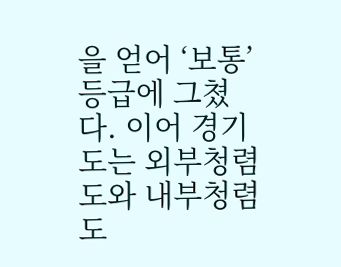을 얻어 ‘보통’ 등급에 그쳤다. 이어 경기도는 외부청렴도와 내부청렴도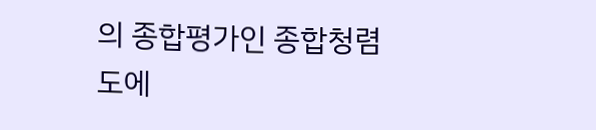의 종합평가인 종합청렴도에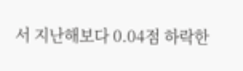서 지난해보다 0.04점 하락한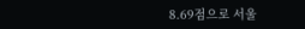8.69점으로 서울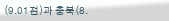(9.01점)과 충북(8.